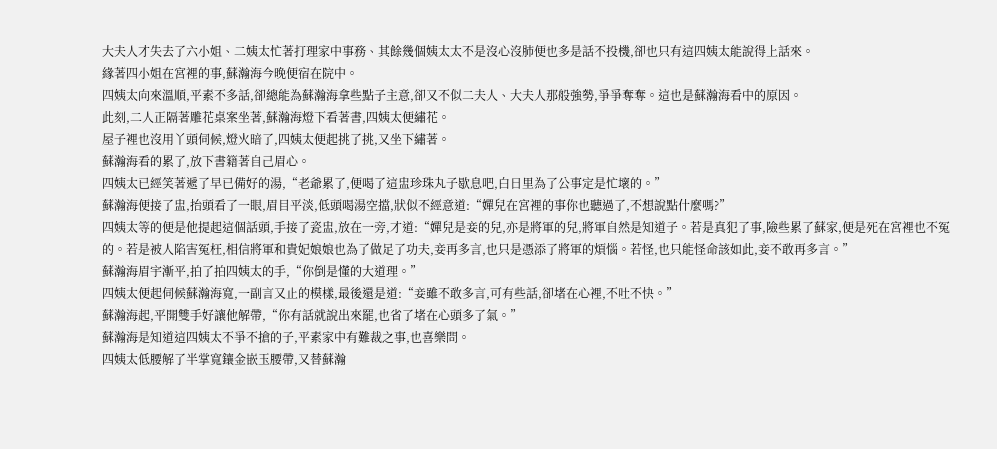大夫人才失去了六小姐、二姨太忙著打理家中事務、其餘幾個姨太太不是沒心沒肺便也多是話不投機,卻也只有這四姨太能說得上話來。
緣著四小姐在宮裡的事,蘇瀚海今晚便宿在院中。
四姨太向來溫順,平素不多話,卻總能為蘇瀚海拿些點子主意,卻又不似二夫人、大夫人那般強勢,爭爭奪奪。這也是蘇瀚海看中的原因。
此刻,二人正隔著雕花桌案坐著,蘇瀚海燈下看著書,四姨太便繡花。
屋子裡也沒用丫頭伺候,燈火暗了,四姨太便起挑了挑,又坐下繡著。
蘇瀚海看的累了,放下書籍著自己眉心。
四姨太已經笑著遞了早已備好的湯,“老爺累了,便喝了這盅珍珠丸子歇息吧,白日里為了公事定是忙壞的。”
蘇瀚海便接了盅,抬頭看了一眼,眉目平淡,低頭喝湯空擋,狀似不經意道:“嬋兒在宮裡的事你也聽過了,不想說點什麼嗎?”
四姨太等的便是他提起這個話頭,手接了瓷盅,放在一旁,才道:“嬋兒是妾的兒,亦是將軍的兒,將軍自然是知道子。若是真犯了事,險些累了蘇家,便是死在宮裡也不冤的。若是被人陷害冤枉,相信將軍和貴妃娘娘也為了做足了功夫,妾再多言,也只是憑添了將軍的煩惱。若怪,也只能怪命該如此,妾不敢再多言。”
蘇瀚海眉宇漸平,拍了拍四姨太的手,“你倒是懂的大道理。”
四姨太便起伺候蘇瀚海寬,一副言又止的模樣,最後還是道:“妾雖不敢多言,可有些話,卻堵在心裡,不吐不快。”
蘇瀚海起,平開雙手好讓他解帶,“你有話就說出來罷,也省了堵在心頭多了氣。”
蘇瀚海是知道這四姨太不爭不搶的子,平素家中有難裁之事,也喜樂問。
四姨太低腰解了半掌寬鑲金嵌玉腰帶,又替蘇瀚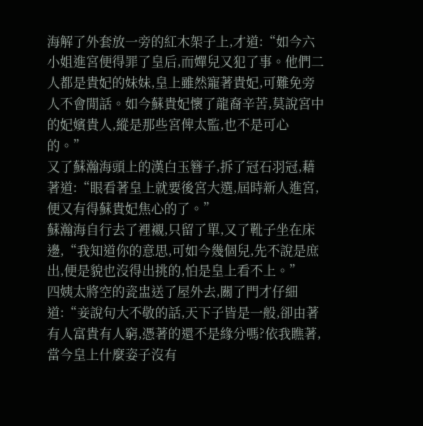海解了外套放一旁的紅木架子上,才道:“如今六小姐進宮便得罪了皇后,而嬋兒又犯了事。他們二人都是貴妃的妹妹,皇上雖然寵著貴妃,可難免旁人不會閒話。如今蘇貴妃懷了龍裔辛苦,莫說宮中的妃嬪貴人,縱是那些宮俾太監,也不是可心的。”
又了蘇瀚海頭上的漢白玉簪子,拆了冠石羽冠,藉著道:“眼看著皇上就要後宮大選,屆時新人進宮,便又有得蘇貴妃焦心的了。”
蘇瀚海自行去了裡襯,只留了單,又了靴子坐在床邊,“我知道你的意思,可如今幾個兒,先不說是庶出,便是貌也沒得出挑的,怕是皇上看不上。”
四姨太將空的瓷盅送了屋外去,關了門才仔細道:“妾說句大不敬的話,天下子皆是一般,卻由著有人富貴有人窮,憑著的還不是緣分嗎?依我瞧著,當今皇上什麼姿子沒有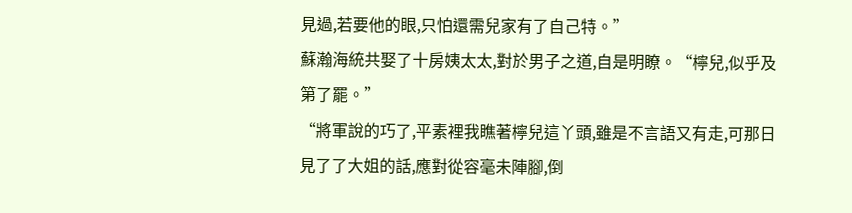見過,若要他的眼,只怕還需兒家有了自己特。”
蘇瀚海統共娶了十房姨太太,對於男子之道,自是明瞭。“檸兒,似乎及第了罷。”
“將軍說的巧了,平素裡我瞧著檸兒這丫頭,雖是不言語又有走,可那日見了了大姐的話,應對從容毫未陣腳,倒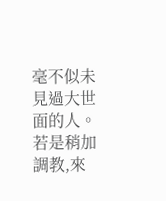毫不似未見過大世面的人。若是稍加調教,來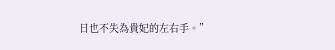日也不失為貴妃的左右手。”